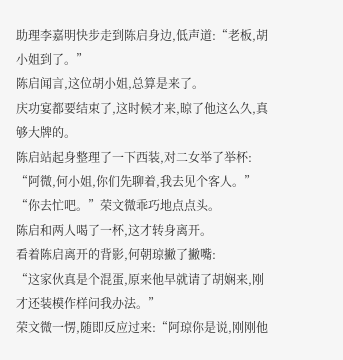助理李嘉明快步走到陈启身边,低声道:“老板,胡小姐到了。”
陈启闻言,这位胡小姐,总算是来了。
庆功宴都要结束了,这时候才来,晾了他这么久,真够大牌的。
陈启站起身整理了一下西装,对二女举了举杯:
“阿微,何小姐,你们先聊着,我去见个客人。”
“你去忙吧。”荣文微乖巧地点点头。
陈启和两人喝了一杯,这才转身离开。
看着陈启离开的背影,何朝琼撇了撇嘴:
“这家伙真是个混蛋,原来他早就请了胡娴来,刚才还装模作样问我办法。”
荣文微一愣,随即反应过来:“阿琼你是说,刚刚他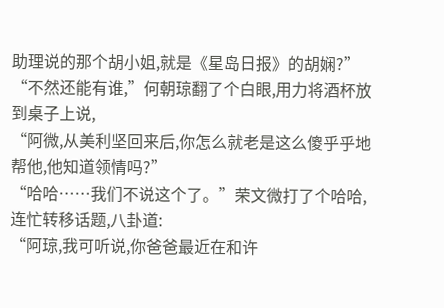助理说的那个胡小姐,就是《星岛日报》的胡娴?”
“不然还能有谁,”何朝琼翻了个白眼,用力将酒杯放到桌子上说,
“阿微,从美利坚回来后,你怎么就老是这么傻乎乎地帮他,他知道领情吗?”
“哈哈……我们不说这个了。”荣文微打了个哈哈,连忙转移话题,八卦道:
“阿琼,我可听说,你爸爸最近在和许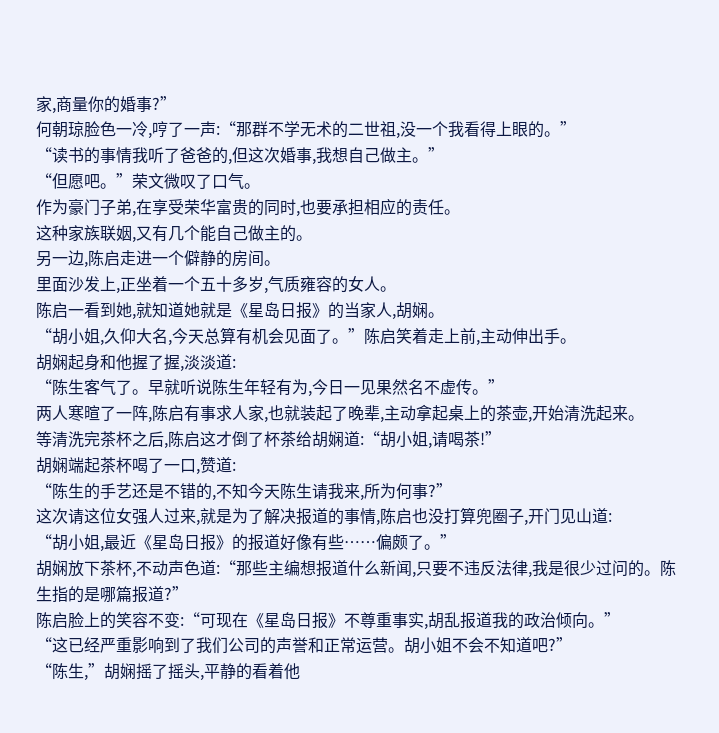家,商量你的婚事?”
何朝琼脸色一冷,哼了一声:“那群不学无术的二世祖,没一个我看得上眼的。”
“读书的事情我听了爸爸的,但这次婚事,我想自己做主。”
“但愿吧。”荣文微叹了口气。
作为豪门子弟,在享受荣华富贵的同时,也要承担相应的责任。
这种家族联姻,又有几个能自己做主的。
另一边,陈启走进一个僻静的房间。
里面沙发上,正坐着一个五十多岁,气质雍容的女人。
陈启一看到她,就知道她就是《星岛日报》的当家人,胡娴。
“胡小姐,久仰大名,今天总算有机会见面了。”陈启笑着走上前,主动伸出手。
胡娴起身和他握了握,淡淡道:
“陈生客气了。早就听说陈生年轻有为,今日一见果然名不虚传。”
两人寒暄了一阵,陈启有事求人家,也就装起了晚辈,主动拿起桌上的茶壶,开始清洗起来。
等清洗完茶杯之后,陈启这才倒了杯茶给胡娴道:“胡小姐,请喝茶!”
胡娴端起茶杯喝了一口,赞道:
“陈生的手艺还是不错的,不知今天陈生请我来,所为何事?”
这次请这位女强人过来,就是为了解决报道的事情,陈启也没打算兜圈子,开门见山道:
“胡小姐,最近《星岛日报》的报道好像有些……偏颇了。”
胡娴放下茶杯,不动声色道:“那些主编想报道什么新闻,只要不违反法律,我是很少过问的。陈生指的是哪篇报道?”
陈启脸上的笑容不变:“可现在《星岛日报》不尊重事实,胡乱报道我的政治倾向。”
“这已经严重影响到了我们公司的声誉和正常运营。胡小姐不会不知道吧?”
“陈生,”胡娴摇了摇头,平静的看着他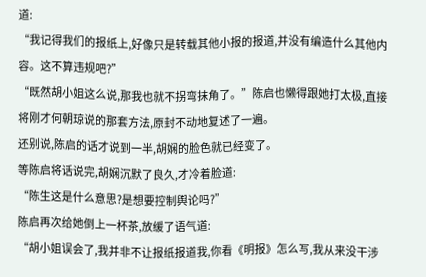道:
“我记得我们的报纸上,好像只是转载其他小报的报道,并没有编造什么其他内容。这不算违规吧?”
“既然胡小姐这么说,那我也就不拐弯抹角了。”陈启也懒得跟她打太极,直接将刚才何朝琼说的那套方法,原封不动地复述了一遍。
还别说,陈启的话才说到一半,胡娴的脸色就已经变了。
等陈启将话说完,胡娴沉默了良久,才冷着脸道:
“陈生这是什么意思?是想要控制舆论吗?”
陈启再次给她倒上一杯茶,放缓了语气道:
“胡小姐误会了,我并非不让报纸报道我,你看《明报》怎么写,我从来没干涉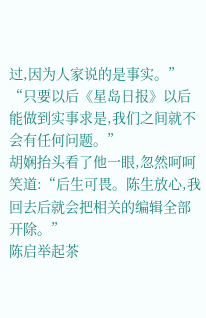过,因为人家说的是事实。”
“只要以后《星岛日报》以后能做到实事求是,我们之间就不会有任何问题。”
胡娴抬头看了他一眼,忽然呵呵笑道:“后生可畏。陈生放心,我回去后就会把相关的编辑全部开除。”
陈启举起茶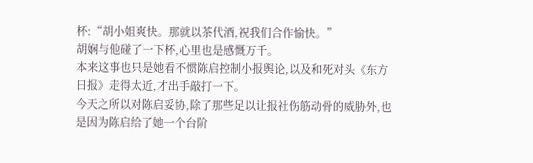杯:“胡小姐爽快。那就以茶代酒,祝我们合作愉快。”
胡娴与他碰了一下杯,心里也是感慨万千。
本来这事也只是她看不惯陈启控制小报舆论,以及和死对头《东方日报》走得太近,才出手敲打一下。
今天之所以对陈启妥协,除了那些足以让报社伤筋动骨的威胁外,也是因为陈启给了她一个台阶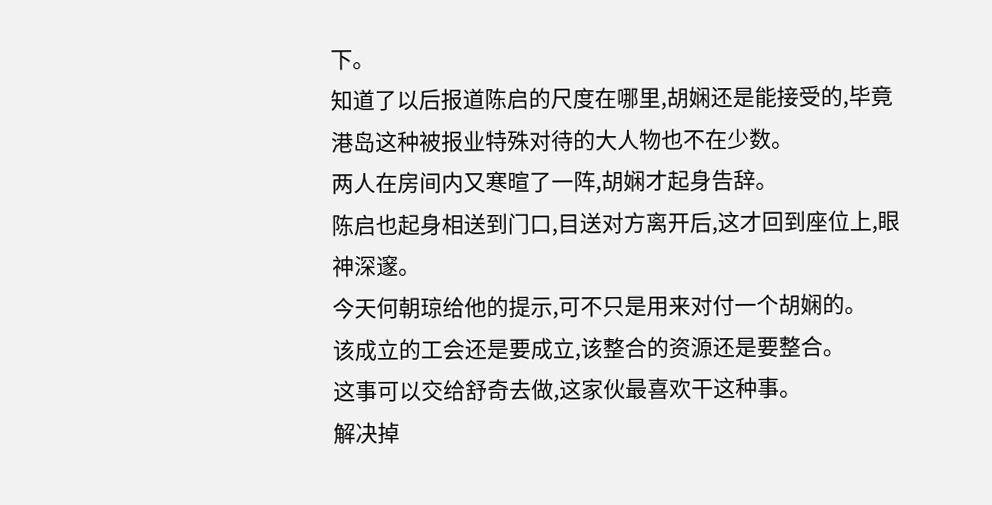下。
知道了以后报道陈启的尺度在哪里,胡娴还是能接受的,毕竟港岛这种被报业特殊对待的大人物也不在少数。
两人在房间内又寒暄了一阵,胡娴才起身告辞。
陈启也起身相送到门口,目送对方离开后,这才回到座位上,眼神深邃。
今天何朝琼给他的提示,可不只是用来对付一个胡娴的。
该成立的工会还是要成立,该整合的资源还是要整合。
这事可以交给舒奇去做,这家伙最喜欢干这种事。
解决掉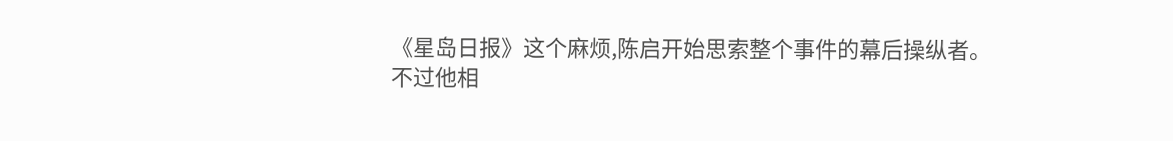《星岛日报》这个麻烦,陈启开始思索整个事件的幕后操纵者。
不过他相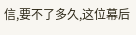信,要不了多久,这位幕后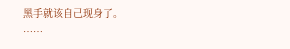黑手就该自己现身了。
……